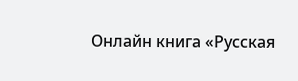Онлайн книга «Русская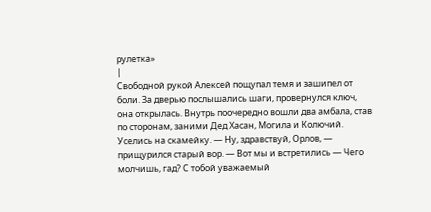рулетка»
|
Свободной рукой Алексей пощупал темя и зашипел от боли. За дверью послышались шаги, провернулся ключ, она открылась. Внутрь поочередно вошли два амбала, став по сторонам, заними Дед Хасан, Могила и Колючий. Уселись на скамейку. — Ну, здравствуй, Орлов, — прищурился старый вор. — Вот мы и встретились — Чего молчишь, гад? С тобой уважаемый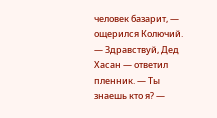человек базарит, — ощерился Колючий. — Здравствуй, Дед Хасан — ответил пленник. — Ты знаешь кто я? —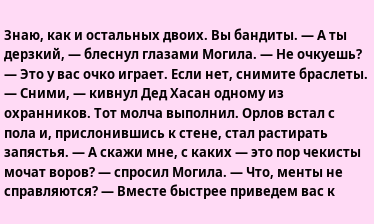Знаю, как и остальных двоих. Вы бандиты. — А ты дерзкий, — блеснул глазами Могила. — Не очкуешь? — Это у вас очко играет. Если нет, снимите браслеты. — Сними, — кивнул Дед Хасан одному из охранников. Тот молча выполнил. Орлов встал с пола и, прислонившись к стене, стал растирать запястья. — А скажи мне, с каких — это пор чекисты мочат воров? — спросил Могила. — Что, менты не справляются? — Вместе быстрее приведем вас к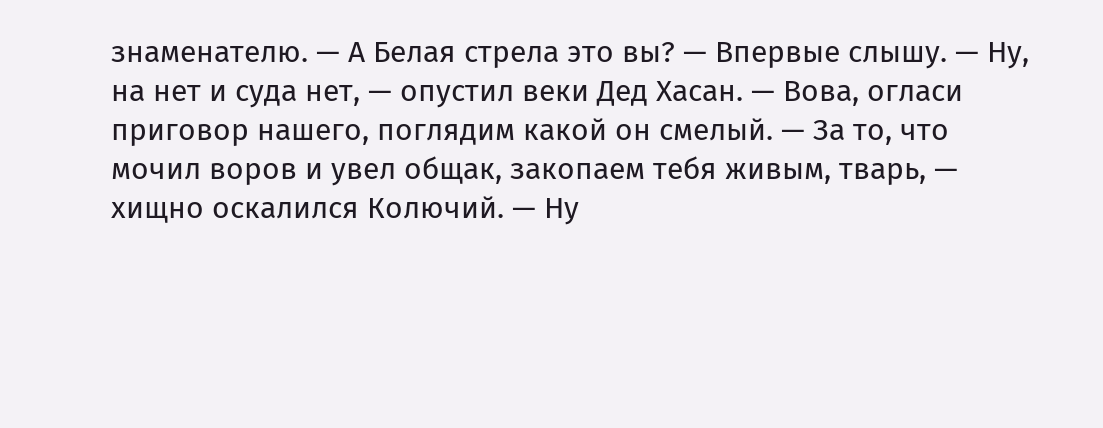знаменателю. — А Белая стрела это вы? — Впервые слышу. — Ну, на нет и суда нет, — опустил веки Дед Хасан. — Вова, огласи приговор нашего, поглядим какой он смелый. — За то, что мочил воров и увел общак, закопаем тебя живым, тварь, — хищно оскалился Колючий. — Ну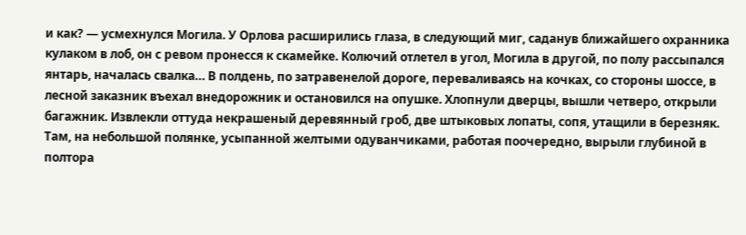и как? — усмехнулся Могила. У Орлова расширились глаза, в следующий миг, саданув ближайшего охранника кулаком в лоб, он с ревом пронесся к скамейке. Колючий отлетел в угол, Могила в другой, по полу рассыпался янтарь, началась свалка… В полдень, по затравенелой дороге, переваливаясь на кочках, со стороны шоссе, в лесной заказник въехал внедорожник и остановился на опушке. Хлопнули дверцы, вышли четверо, открыли багажник. Извлекли оттуда некрашеный деревянный гроб, две штыковых лопаты, сопя, утащили в березняк. Там, на небольшой полянке, усыпанной желтыми одуванчиками, работая поочередно, вырыли глубиной в полтора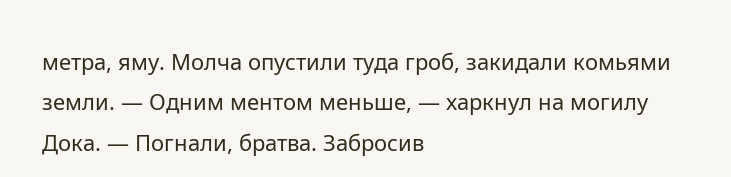метра, яму. Молча опустили туда гроб, закидали комьями земли. — Одним ментом меньше, — харкнул на могилу Дока. — Погнали, братва. Забросив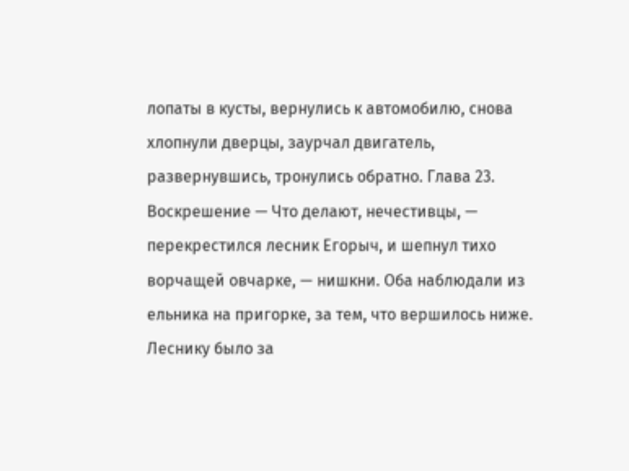лопаты в кусты, вернулись к автомобилю, снова хлопнули дверцы, заурчал двигатель, развернувшись, тронулись обратно. Глава 23. Воскрешение — Что делают, нечестивцы, — перекрестился лесник Егорыч, и шепнул тихо ворчащей овчарке, — нишкни. Оба наблюдали из ельника на пригорке, за тем, что вершилось ниже. Леснику было за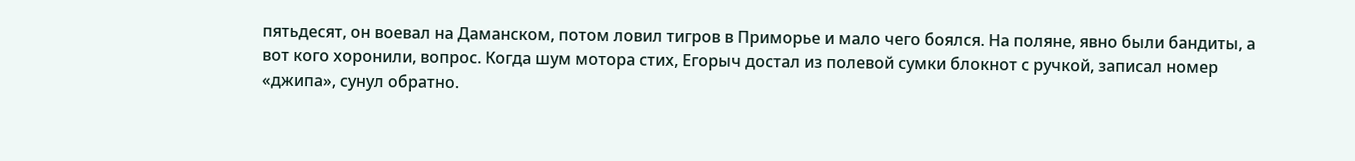пятьдесят, он воевал на Даманском, потом ловил тигров в Приморье и мало чего боялся. На поляне, явно были бандиты, а вот кого хоронили, вопрос. Когда шум мотора стих, Егорыч достал из полевой сумки блокнот с ручкой, записал номер «джипа», сунул обратно.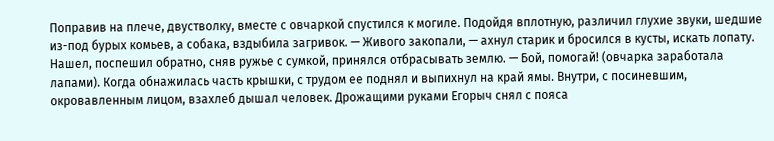Поправив на плече, двустволку, вместе с овчаркой спустился к могиле. Подойдя вплотную, различил глухие звуки, шедшие из-под бурых комьев, а собака, вздыбила загривок. — Живого закопали, — ахнул старик и бросился в кусты, искать лопату. Нашел, поспешил обратно, сняв ружье с сумкой, принялся отбрасывать землю. — Бой, помогай! (овчарка заработала лапами). Когда обнажилась часть крышки, с трудом ее поднял и выпихнул на край ямы. Внутри, с посиневшим, окровавленным лицом, взахлеб дышал человек. Дрожащими руками Егорыч снял с пояса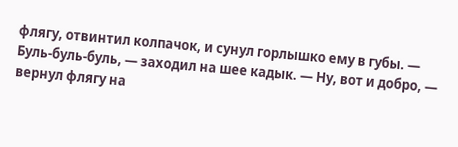флягу, отвинтил колпачок, и сунул горлышко ему в губы. — Буль-буль-буль, — заходил на шее кадык. — Ну, вот и добро, — вернул флягу на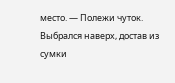место. — Полежи чуток. Выбрался наверх, достав из сумки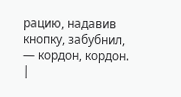рацию, надавив кнопку, забубнил, — кордон, кордон. |